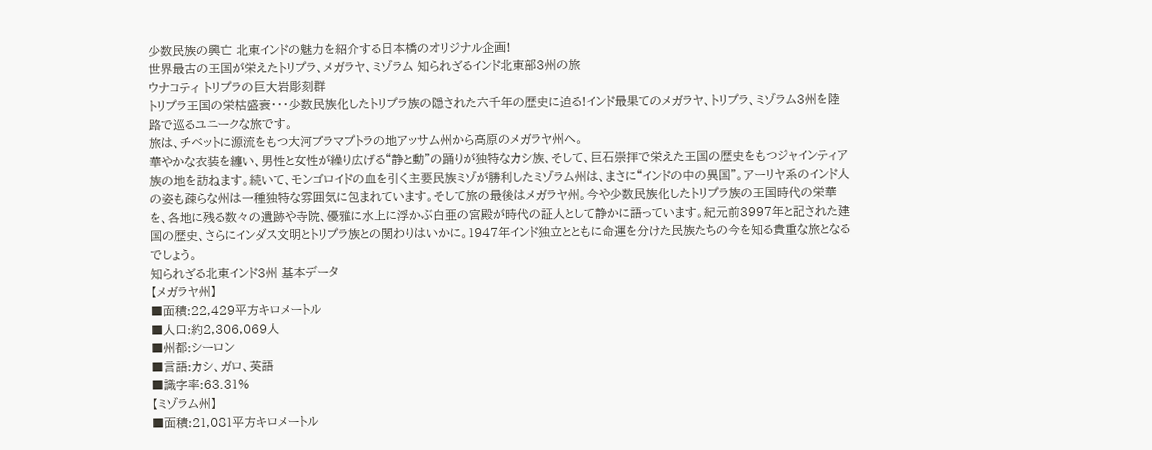少数民族の興亡 北東インドの魅力を紹介する日本橋のオリジナル企画!
世界最古の王国が栄えたトリプラ、メガラヤ、ミゾラム 知られざるインド北東部3州の旅
ウナコティ トリプラの巨大岩彫刻群
トリプラ王国の栄枯盛衰・・・少数民族化したトリプラ族の隠された六千年の歴史に迫る!インド最果てのメガラヤ、トリプラ、ミゾラム3州を陸路で巡るユニークな旅です。
旅は、チベットに源流をもつ大河ブラマプトラの地アッサム州から高原のメガラヤ州へ。
華やかな衣装を纏い、男性と女性が繰り広げる“静と動”の踊りが独特なカシ族、そして、巨石崇拝で栄えた王国の歴史をもつジャインティア族の地を訪ねます。続いて、モンゴロイドの血を引く主要民族ミゾが勝利したミゾラム州は、まさに“インドの中の異国”。アーリヤ系のインド人の姿も疎らな州は一種独特な雰囲気に包まれています。そして旅の最後はメガラヤ州。今や少数民族化したトリプラ族の王国時代の栄華を、各地に残る数々の遺跡や寺院、優雅に水上に浮かぶ白亜の宮殿が時代の証人として静かに語っています。紀元前3997年と記された建国の歴史、さらにインダス文明とトリプラ族との関わりはいかに。1947年インド独立とともに命運を分けた民族たちの今を知る貴重な旅となるでしょう。
知られざる北東インド3州 基本データ
【メガラヤ州】
■面積:22,429平方キロメートル
■人口:約2,306,069人
■州都:シーロン
■言語:カシ、ガロ、英語
■識字率:63.31%
【ミゾラム州】
■面積:21,081平方キロメートル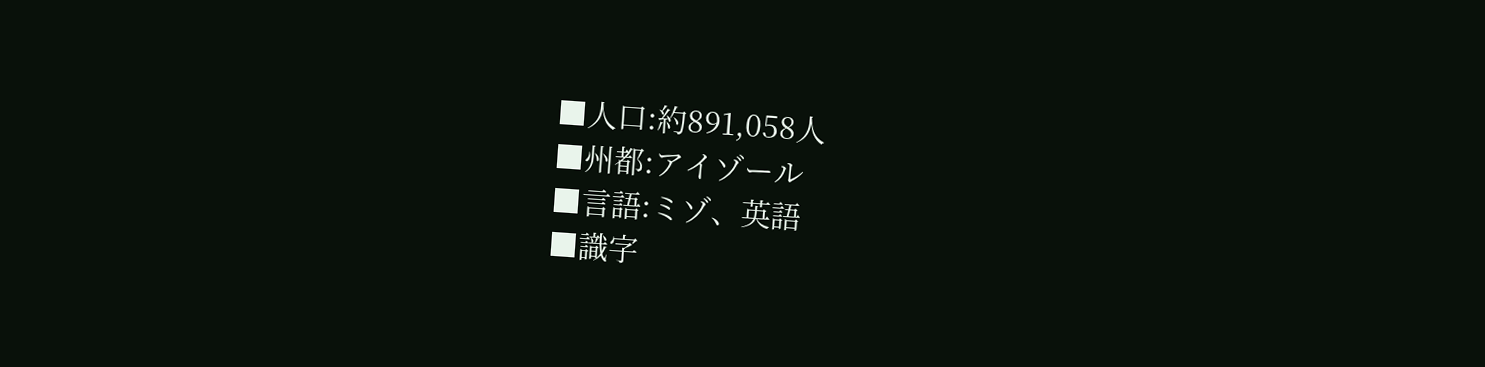■人口:約891,058人
■州都:アイゾール
■言語:ミゾ、英語
■識字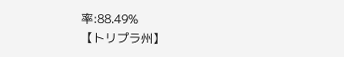率:88.49%
【トリプラ州】